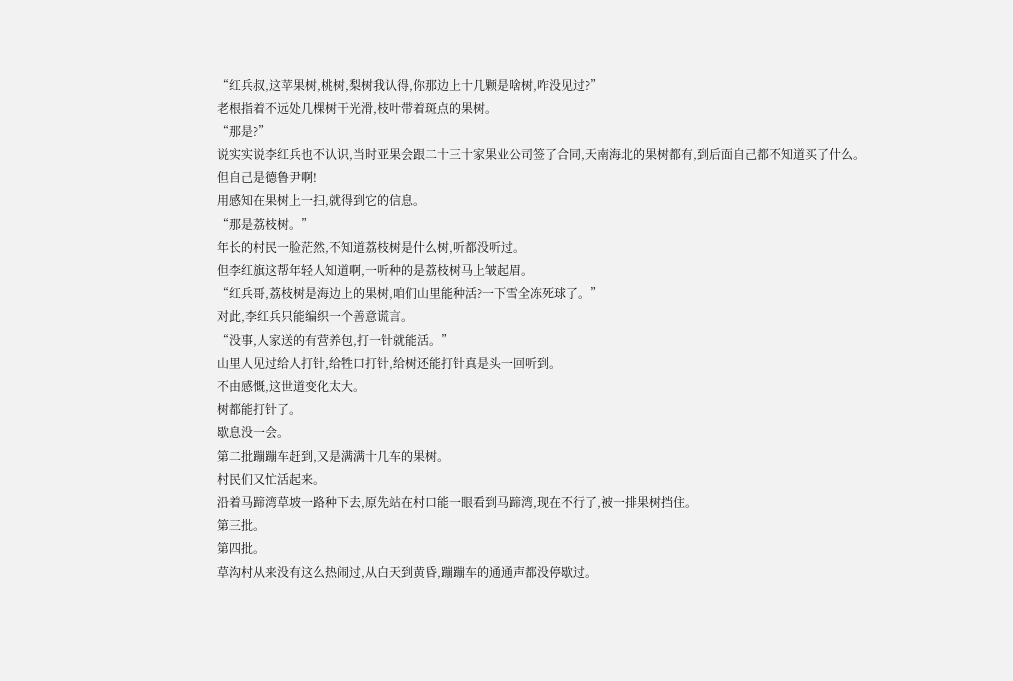“红兵叔,这苹果树,桃树,梨树我认得,你那边上十几颗是啥树,咋没见过?”
老根指着不远处几棵树干光滑,枝叶带着斑点的果树。
“那是?”
说实实说李红兵也不认识,当时亚果会跟二十三十家果业公司签了合同,天南海北的果树都有,到后面自己都不知道买了什么。
但自己是德鲁尹啊!
用感知在果树上一扫,就得到它的信息。
“那是荔枝树。”
年长的村民一脸茫然,不知道荔枝树是什么树,听都没听过。
但李红旗这帮年轻人知道啊,一听种的是荔枝树马上皱起眉。
“红兵哥,荔枝树是海边上的果树,咱们山里能种活?一下雪全冻死球了。”
对此,李红兵只能编织一个善意谎言。
“没事,人家送的有营养包,打一针就能活。”
山里人见过给人打针,给牲口打针,给树还能打针真是头一回听到。
不由感慨,这世道变化太大。
树都能打针了。
歇息没一会。
第二批蹦蹦车赶到,又是满满十几车的果树。
村民们又忙活起来。
沿着马蹄湾草坡一路种下去,原先站在村口能一眼看到马蹄湾,现在不行了,被一排果树挡住。
第三批。
第四批。
草沟村从来没有这么热闹过,从白天到黄昏,蹦蹦车的通通声都没停歇过。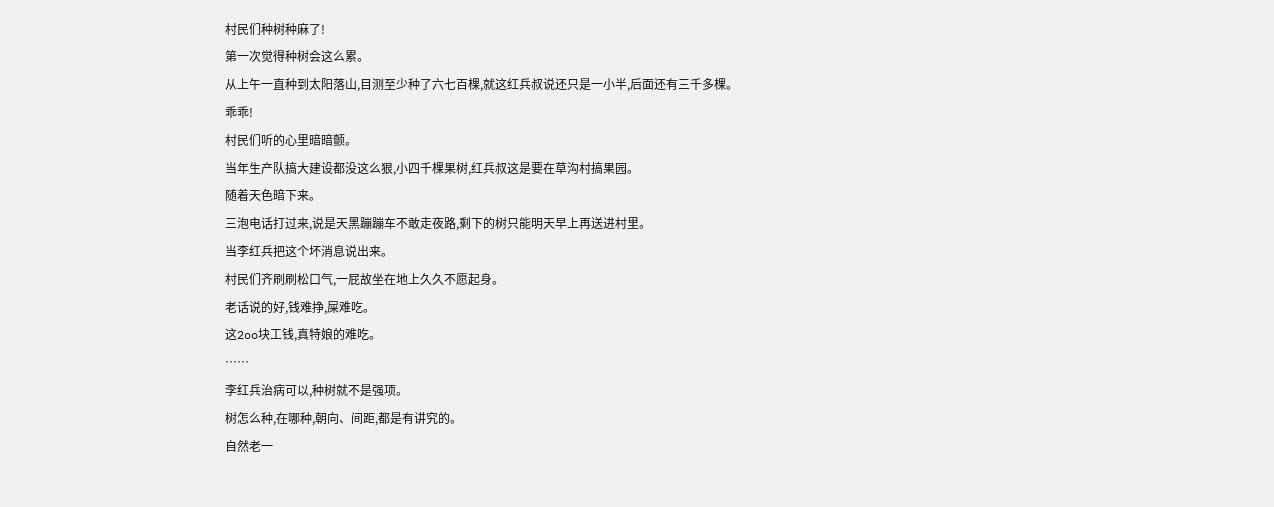村民们种树种麻了!
第一次觉得种树会这么累。
从上午一直种到太阳落山,目测至少种了六七百棵,就这红兵叔说还只是一小半,后面还有三千多棵。
乖乖!
村民们听的心里暗暗颤。
当年生产队搞大建设都没这么狠,小四千棵果树,红兵叔这是要在草沟村搞果园。
随着天色暗下来。
三泡电话打过来,说是天黑蹦蹦车不敢走夜路,剩下的树只能明天早上再送进村里。
当李红兵把这个坏消息说出来。
村民们齐刷刷松口气,一屁故坐在地上久久不愿起身。
老话说的好,钱难挣,屎难吃。
这2oo块工钱,真特娘的难吃。
……
李红兵治病可以,种树就不是强项。
树怎么种,在哪种,朝向、间距,都是有讲究的。
自然老一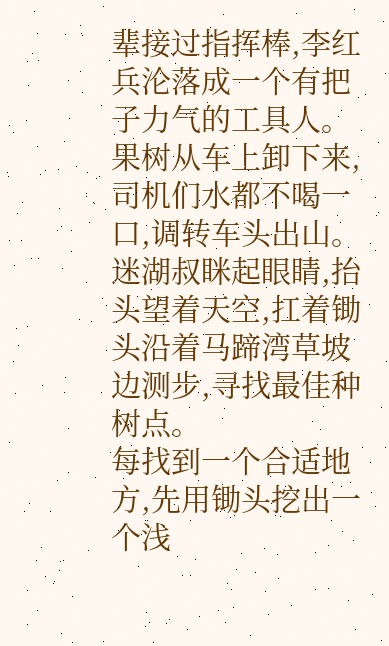辈接过指挥棒,李红兵沦落成一个有把子力气的工具人。
果树从车上卸下来,司机们水都不喝一口,调转车头出山。
迷湖叔眯起眼睛,抬头望着天空,扛着锄头沿着马蹄湾草坡边测步,寻找最佳种树点。
每找到一个合适地方,先用锄头挖出一个浅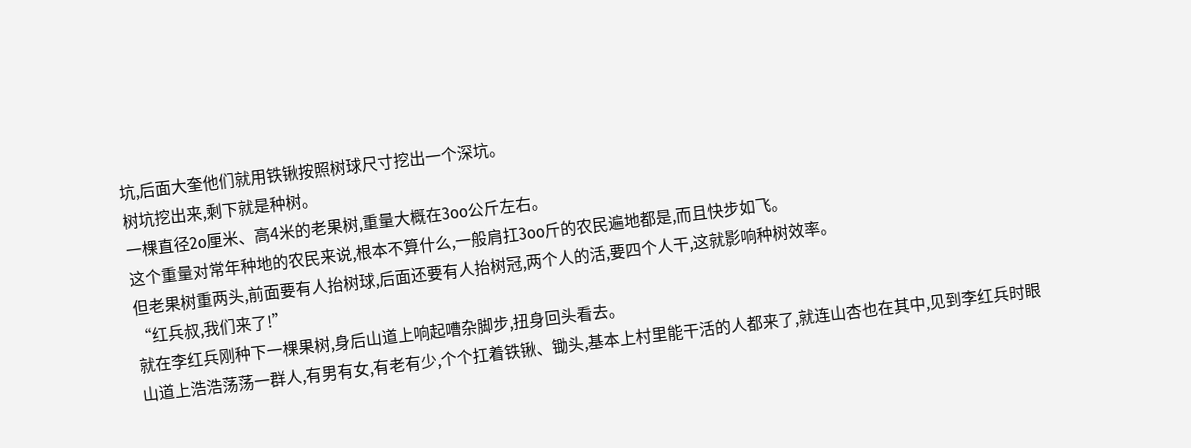坑,后面大奎他们就用铁锹按照树球尺寸挖出一个深坑。
树坑挖出来,剩下就是种树。
一棵直径2o厘米、高4米的老果树,重量大概在3oo公斤左右。
这个重量对常年种地的农民来说,根本不算什么,一般肩扛3oo斤的农民遍地都是,而且快步如飞。
但老果树重两头,前面要有人抬树球,后面还要有人抬树冠,两个人的活,要四个人干,这就影响种树效率。
“红兵叔,我们来了!”
就在李红兵刚种下一棵果树,身后山道上响起嘈杂脚步,扭身回头看去。
山道上浩浩荡荡一群人,有男有女,有老有少,个个扛着铁锹、锄头,基本上村里能干活的人都来了,就连山杏也在其中,见到李红兵时眼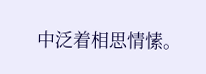中泛着相思情愫。